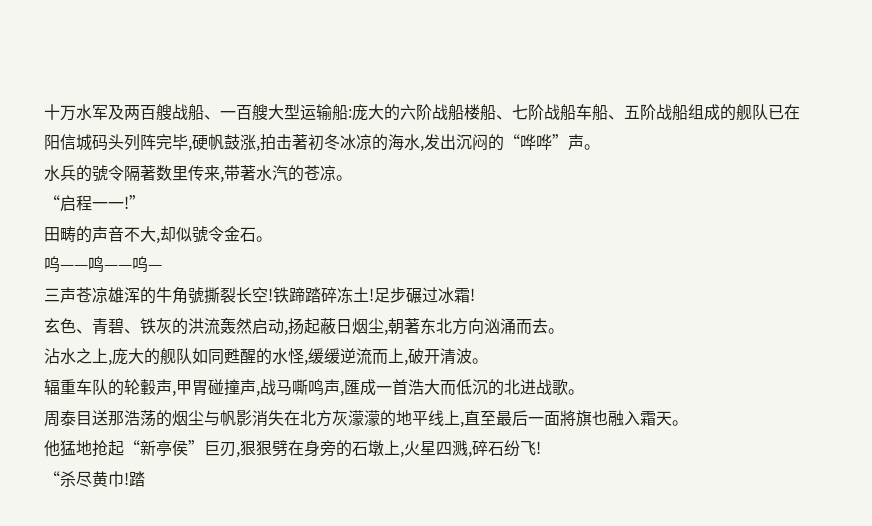十万水军及两百艘战船、一百艘大型运输船:庞大的六阶战船楼船、七阶战船车船、五阶战船组成的舰队已在阳信城码头列阵完毕,硬帆鼓涨,拍击著初冬冰凉的海水,发出沉闷的“哗哗”声。
水兵的號令隔著数里传来,带著水汽的苍凉。
“启程一一!”
田畴的声音不大,却似號令金石。
呜——鸣——呜—
三声苍凉雄浑的牛角號撕裂长空!铁蹄踏碎冻土!足步碾过冰霜!
玄色、青碧、铁灰的洪流轰然启动,扬起蔽日烟尘,朝著东北方向汹涌而去。
沾水之上,庞大的舰队如同甦醒的水怪,缓缓逆流而上,破开清波。
辐重车队的轮轂声,甲胃碰撞声,战马嘶鸣声,匯成一首浩大而低沉的北进战歌。
周泰目送那浩荡的烟尘与帆影消失在北方灰濛濛的地平线上,直至最后一面將旗也融入霜天。
他猛地抢起“新亭侯”巨刃,狠狠劈在身旁的石墩上,火星四溅,碎石纷飞!
“杀尽黄巾!踏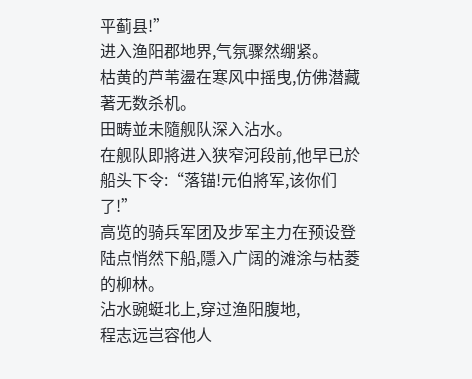平蓟县!”
进入渔阳郡地界,气氛骤然绷紧。
枯黄的芦苇盪在寒风中摇曳,仿佛潜藏著无数杀机。
田畴並未隨舰队深入沾水。
在舰队即將进入狭窄河段前,他早已於船头下令:“落锚!元伯將军,该你们了!”
高览的骑兵军团及步军主力在预设登陆点悄然下船,隱入广阔的滩涂与枯菱的柳林。
沾水豌蜓北上,穿过渔阳腹地,
程志远岂容他人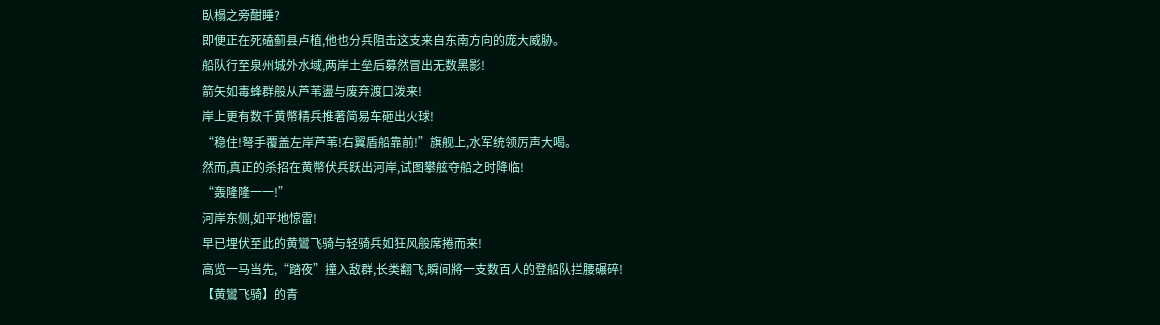臥榻之旁酣睡?
即便正在死磕蓟县卢植,他也分兵阻击这支来自东南方向的庞大威胁。
船队行至泉州城外水域,两岸土垒后募然冒出无数黑影!
箭矢如毒蜂群般从芦苇盪与废弃渡口泼来!
岸上更有数千黄幣精兵推著简易车砸出火球!
“稳住!弩手覆盖左岸芦苇!右翼盾船靠前!”旗舰上,水军统领厉声大喝。
然而,真正的杀招在黄幣伏兵跃出河岸,试图攀舷夺船之时降临!
“轰隆隆一一!”
河岸东侧,如平地惊雷!
早已埋伏至此的黄鸞飞骑与轻骑兵如狂风般席捲而来!
高览一马当先,“踏夜”撞入敌群,长类翻飞,瞬间將一支数百人的登船队拦腰碾碎!
【黄鸞飞骑】的青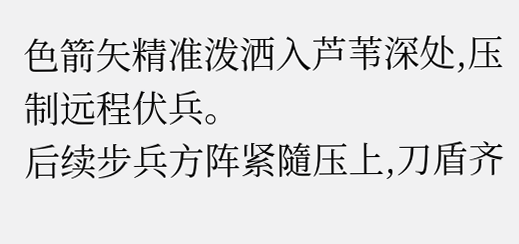色箭矢精准泼洒入芦苇深处,压制远程伏兵。
后续步兵方阵紧隨压上,刀盾齐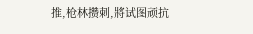推,枪林攒刺,將试图顽抗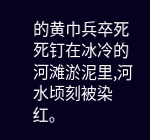的黄巾兵卒死死钉在冰冷的河滩淤泥里,河水顷刻被染红。